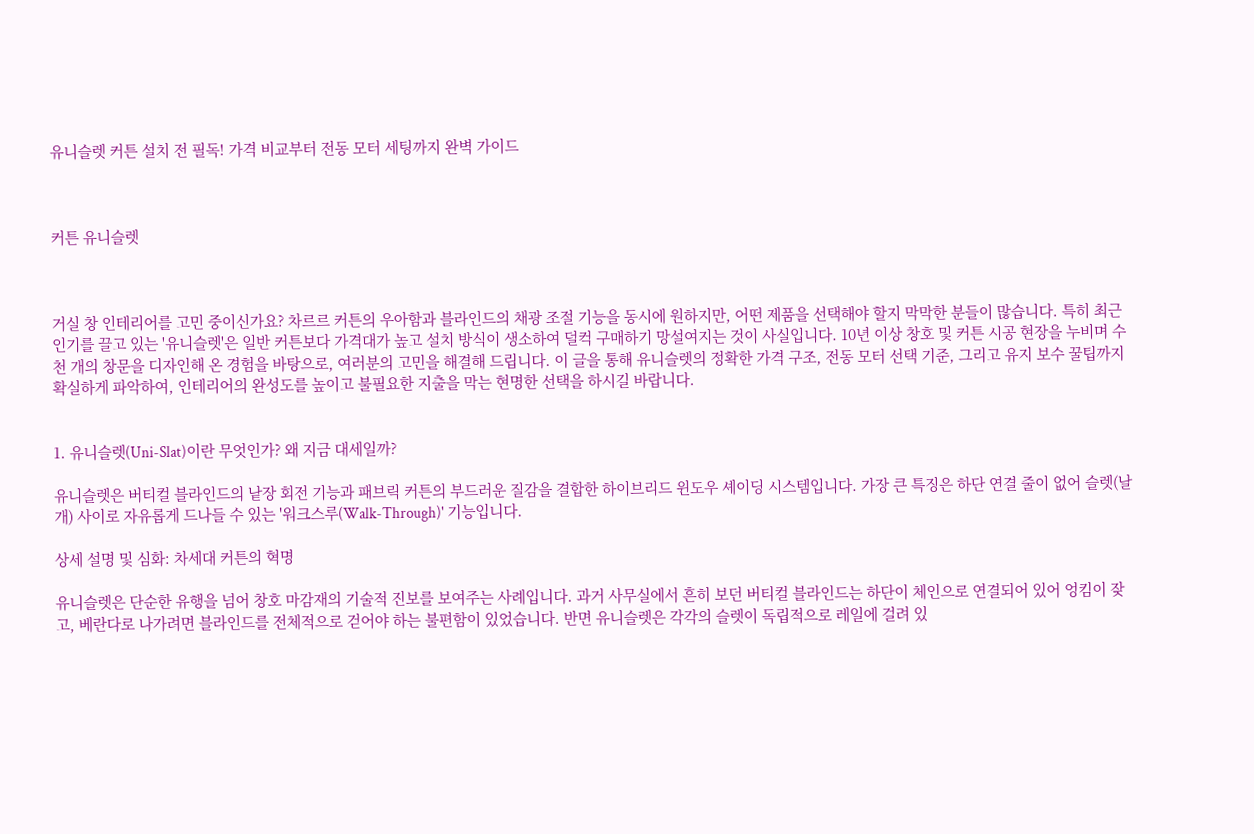유니슬렛 커튼 설치 전 필독! 가격 비교부터 전동 모터 세팅까지 완벽 가이드



커튼 유니슬렛



거실 창 인테리어를 고민 중이신가요? 차르르 커튼의 우아함과 블라인드의 채광 조절 기능을 동시에 원하지만, 어떤 제품을 선택해야 할지 막막한 분들이 많습니다. 특히 최근 인기를 끌고 있는 '유니슬렛'은 일반 커튼보다 가격대가 높고 설치 방식이 생소하여 덜컥 구매하기 망설여지는 것이 사실입니다. 10년 이상 창호 및 커튼 시공 현장을 누비며 수천 개의 창문을 디자인해 온 경험을 바탕으로, 여러분의 고민을 해결해 드립니다. 이 글을 통해 유니슬렛의 정확한 가격 구조, 전동 모터 선택 기준, 그리고 유지 보수 꿀팁까지 확실하게 파악하여, 인테리어의 완성도를 높이고 불필요한 지출을 막는 현명한 선택을 하시길 바랍니다.


1. 유니슬렛(Uni-Slat)이란 무엇인가? 왜 지금 대세일까?

유니슬렛은 버티컬 블라인드의 낱장 회전 기능과 패브릭 커튼의 부드러운 질감을 결합한 하이브리드 윈도우 셰이딩 시스템입니다. 가장 큰 특징은 하단 연결 줄이 없어 슬렛(날개) 사이로 자유롭게 드나들 수 있는 '워크스루(Walk-Through)' 기능입니다.

상세 설명 및 심화: 차세대 커튼의 혁명

유니슬렛은 단순한 유행을 넘어 창호 마감재의 기술적 진보를 보여주는 사례입니다. 과거 사무실에서 흔히 보던 버티컬 블라인드는 하단이 체인으로 연결되어 있어 엉킴이 잦고, 베란다로 나가려면 블라인드를 전체적으로 걷어야 하는 불편함이 있었습니다. 반면 유니슬렛은 각각의 슬렛이 독립적으로 레일에 걸려 있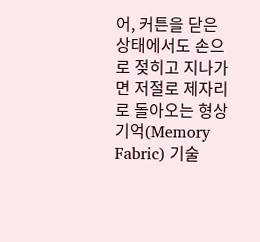어, 커튼을 닫은 상태에서도 손으로 젖히고 지나가면 저절로 제자리로 돌아오는 형상 기억(Memory Fabric) 기술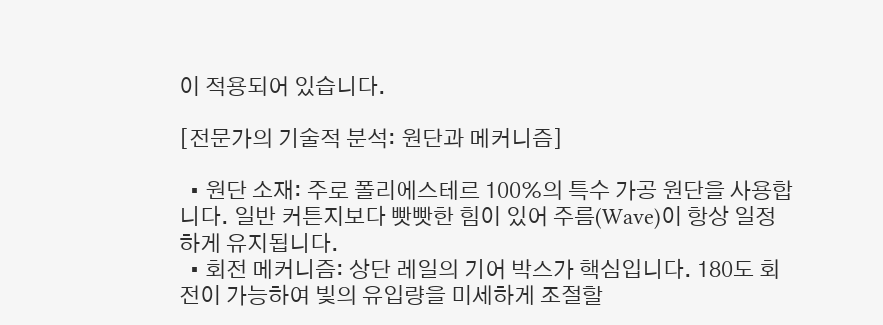이 적용되어 있습니다.

[전문가의 기술적 분석: 원단과 메커니즘]

  • 원단 소재: 주로 폴리에스테르 100%의 특수 가공 원단을 사용합니다. 일반 커튼지보다 빳빳한 힘이 있어 주름(Wave)이 항상 일정하게 유지됩니다.
  • 회전 메커니즘: 상단 레일의 기어 박스가 핵심입니다. 180도 회전이 가능하여 빛의 유입량을 미세하게 조절할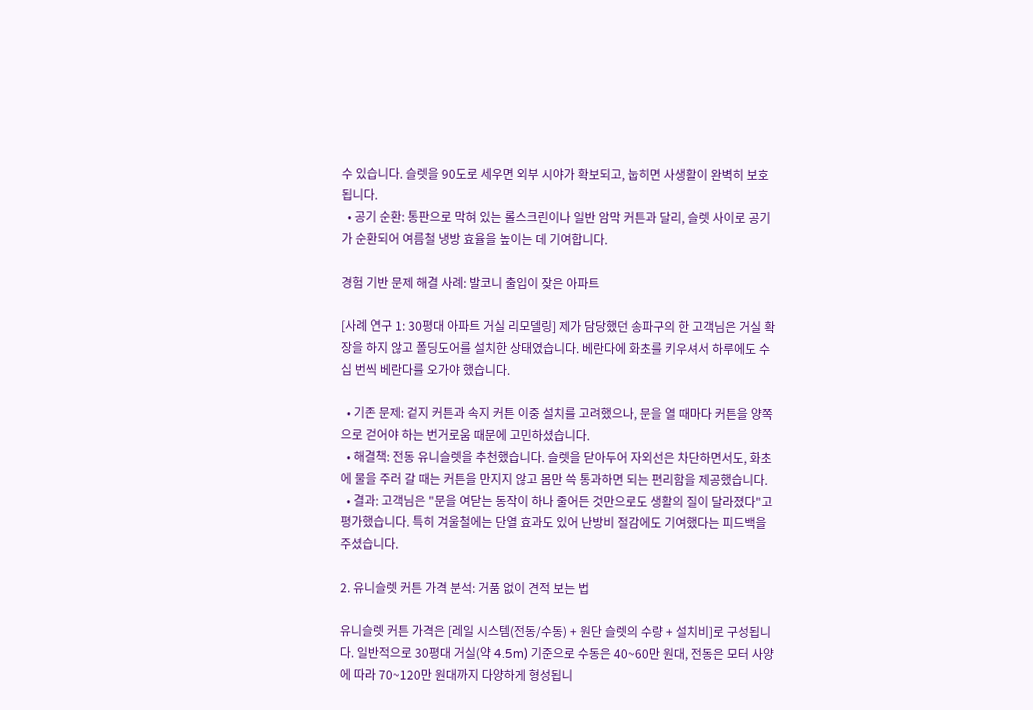수 있습니다. 슬렛을 90도로 세우면 외부 시야가 확보되고, 눕히면 사생활이 완벽히 보호됩니다.
  • 공기 순환: 통판으로 막혀 있는 롤스크린이나 일반 암막 커튼과 달리, 슬렛 사이로 공기가 순환되어 여름철 냉방 효율을 높이는 데 기여합니다.

경험 기반 문제 해결 사례: 발코니 출입이 잦은 아파트

[사례 연구 1: 30평대 아파트 거실 리모델링] 제가 담당했던 송파구의 한 고객님은 거실 확장을 하지 않고 폴딩도어를 설치한 상태였습니다. 베란다에 화초를 키우셔서 하루에도 수십 번씩 베란다를 오가야 했습니다.

  • 기존 문제: 겉지 커튼과 속지 커튼 이중 설치를 고려했으나, 문을 열 때마다 커튼을 양쪽으로 걷어야 하는 번거로움 때문에 고민하셨습니다.
  • 해결책: 전동 유니슬렛을 추천했습니다. 슬렛을 닫아두어 자외선은 차단하면서도, 화초에 물을 주러 갈 때는 커튼을 만지지 않고 몸만 쓱 통과하면 되는 편리함을 제공했습니다.
  • 결과: 고객님은 "문을 여닫는 동작이 하나 줄어든 것만으로도 생활의 질이 달라졌다"고 평가했습니다. 특히 겨울철에는 단열 효과도 있어 난방비 절감에도 기여했다는 피드백을 주셨습니다.

2. 유니슬렛 커튼 가격 분석: 거품 없이 견적 보는 법

유니슬렛 커튼 가격은 [레일 시스템(전동/수동) + 원단 슬렛의 수량 + 설치비]로 구성됩니다. 일반적으로 30평대 거실(약 4.5m) 기준으로 수동은 40~60만 원대, 전동은 모터 사양에 따라 70~120만 원대까지 다양하게 형성됩니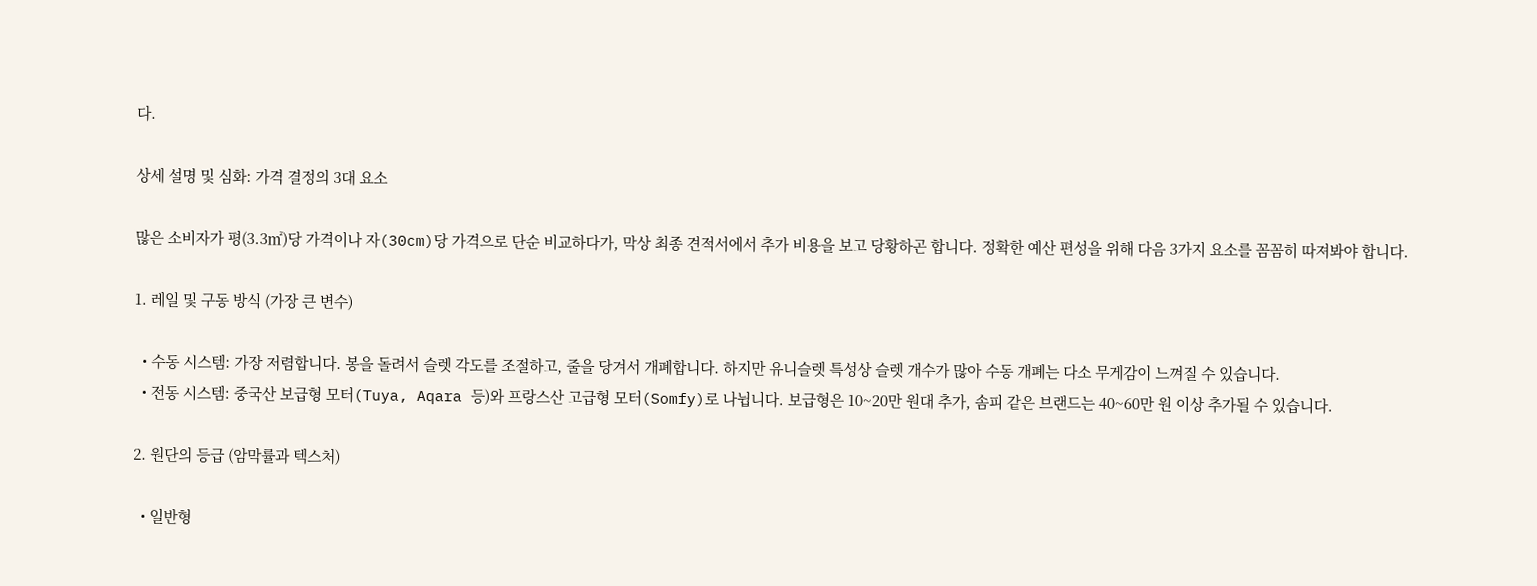다.

상세 설명 및 심화: 가격 결정의 3대 요소

많은 소비자가 평(3.3㎡)당 가격이나 자(30cm)당 가격으로 단순 비교하다가, 막상 최종 견적서에서 추가 비용을 보고 당황하곤 합니다. 정확한 예산 편성을 위해 다음 3가지 요소를 꼼꼼히 따져봐야 합니다.

1. 레일 및 구동 방식 (가장 큰 변수)

  • 수동 시스템: 가장 저렴합니다. 봉을 돌려서 슬렛 각도를 조절하고, 줄을 당겨서 개폐합니다. 하지만 유니슬렛 특성상 슬렛 개수가 많아 수동 개폐는 다소 무게감이 느껴질 수 있습니다.
  • 전동 시스템: 중국산 보급형 모터(Tuya, Aqara 등)와 프랑스산 고급형 모터(Somfy)로 나뉩니다. 보급형은 10~20만 원대 추가, 솜피 같은 브랜드는 40~60만 원 이상 추가될 수 있습니다.

2. 원단의 등급 (암막률과 텍스처)

  • 일반형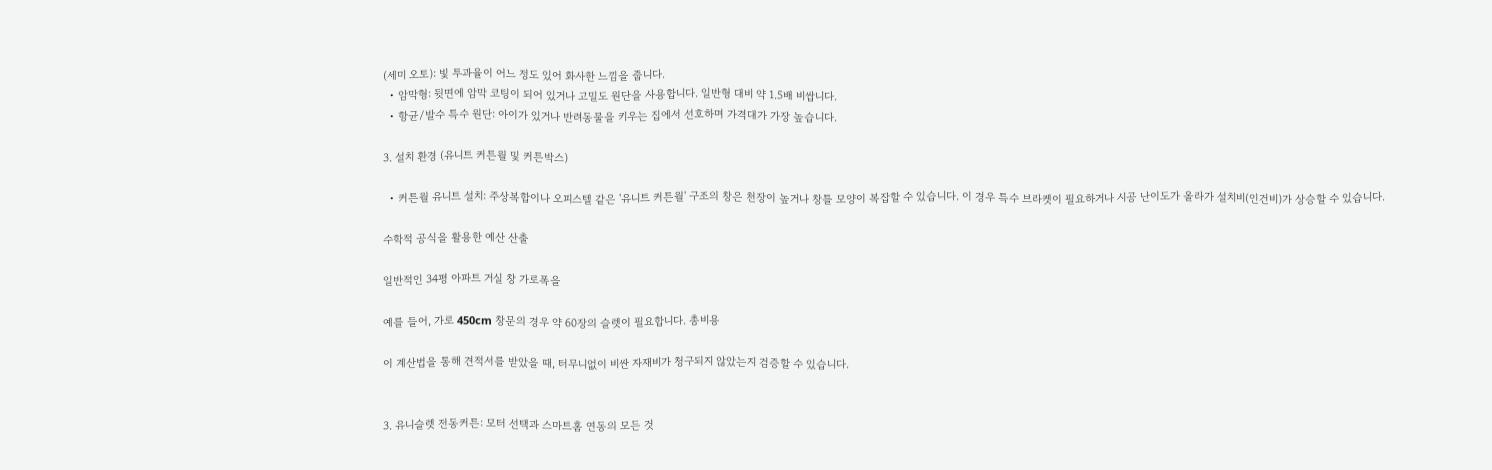(세미 오토): 빛 투과율이 어느 정도 있어 화사한 느낌을 줍니다.
  • 암막형: 뒷면에 암막 코팅이 되어 있거나 고밀도 원단을 사용합니다. 일반형 대비 약 1.5배 비쌉니다.
  • 항균/발수 특수 원단: 아이가 있거나 반려동물을 키우는 집에서 선호하며 가격대가 가장 높습니다.

3. 설치 환경 (유니트 커튼월 및 커튼박스)

  • 커튼월 유니트 설치: 주상복합이나 오피스텔 같은 '유니트 커튼월' 구조의 창은 천장이 높거나 창틀 모양이 복잡할 수 있습니다. 이 경우 특수 브라켓이 필요하거나 시공 난이도가 올라가 설치비(인건비)가 상승할 수 있습니다.

수학적 공식을 활용한 예산 산출

일반적인 34평 아파트 거실 창 가로폭을

예를 들어, 가로 450cm 창문의 경우 약 60장의 슬렛이 필요합니다. 총비용

이 계산법을 통해 견적서를 받았을 때, 터무니없이 비싼 자재비가 청구되지 않았는지 검증할 수 있습니다.


3. 유니슬렛 전동커튼: 모터 선택과 스마트홈 연동의 모든 것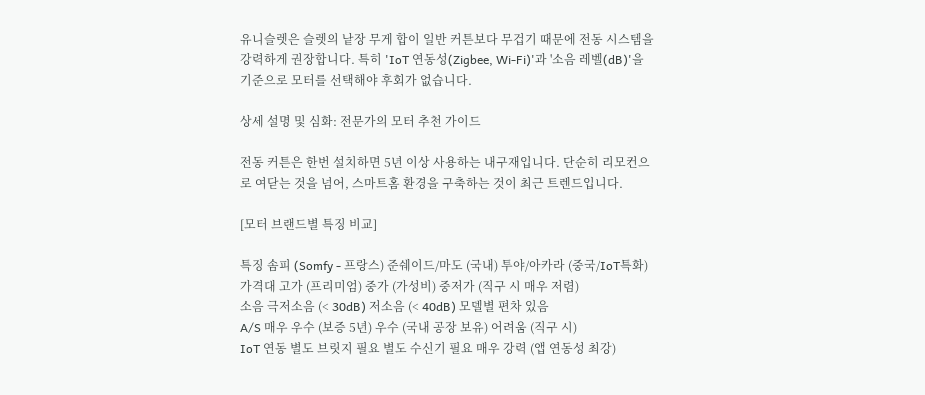유니슬렛은 슬렛의 낱장 무게 합이 일반 커튼보다 무겁기 때문에 전동 시스템을 강력하게 권장합니다. 특히 'IoT 연동성(Zigbee, Wi-Fi)'과 '소음 레벨(dB)'을 기준으로 모터를 선택해야 후회가 없습니다.

상세 설명 및 심화: 전문가의 모터 추천 가이드

전동 커튼은 한번 설치하면 5년 이상 사용하는 내구재입니다. 단순히 리모컨으로 여닫는 것을 넘어, 스마트홈 환경을 구축하는 것이 최근 트렌드입니다.

[모터 브랜드별 특징 비교]

특징 솜피 (Somfy - 프랑스) 준쉐이드/마도 (국내) 투야/아카라 (중국/IoT특화)
가격대 고가 (프리미엄) 중가 (가성비) 중저가 (직구 시 매우 저렴)
소음 극저소음 (< 30dB) 저소음 (< 40dB) 모델별 편차 있음
A/S 매우 우수 (보증 5년) 우수 (국내 공장 보유) 어려움 (직구 시)
IoT 연동 별도 브릿지 필요 별도 수신기 필요 매우 강력 (앱 연동성 최강)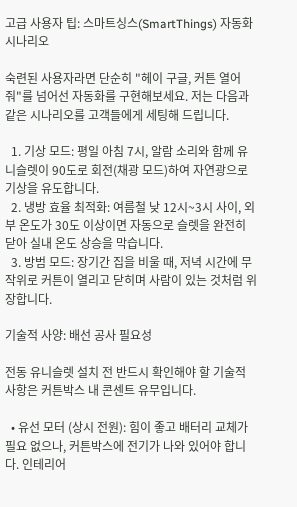고급 사용자 팁: 스마트싱스(SmartThings) 자동화 시나리오

숙련된 사용자라면 단순히 "헤이 구글, 커튼 열어줘"를 넘어선 자동화를 구현해보세요. 저는 다음과 같은 시나리오를 고객들에게 세팅해 드립니다.

  1. 기상 모드: 평일 아침 7시, 알람 소리와 함께 유니슬렛이 90도로 회전(채광 모드)하여 자연광으로 기상을 유도합니다.
  2. 냉방 효율 최적화: 여름철 낮 12시~3시 사이, 외부 온도가 30도 이상이면 자동으로 슬렛을 완전히 닫아 실내 온도 상승을 막습니다.
  3. 방범 모드: 장기간 집을 비울 때, 저녁 시간에 무작위로 커튼이 열리고 닫히며 사람이 있는 것처럼 위장합니다.

기술적 사양: 배선 공사 필요성

전동 유니슬렛 설치 전 반드시 확인해야 할 기술적 사항은 커튼박스 내 콘센트 유무입니다.

  • 유선 모터 (상시 전원): 힘이 좋고 배터리 교체가 필요 없으나, 커튼박스에 전기가 나와 있어야 합니다. 인테리어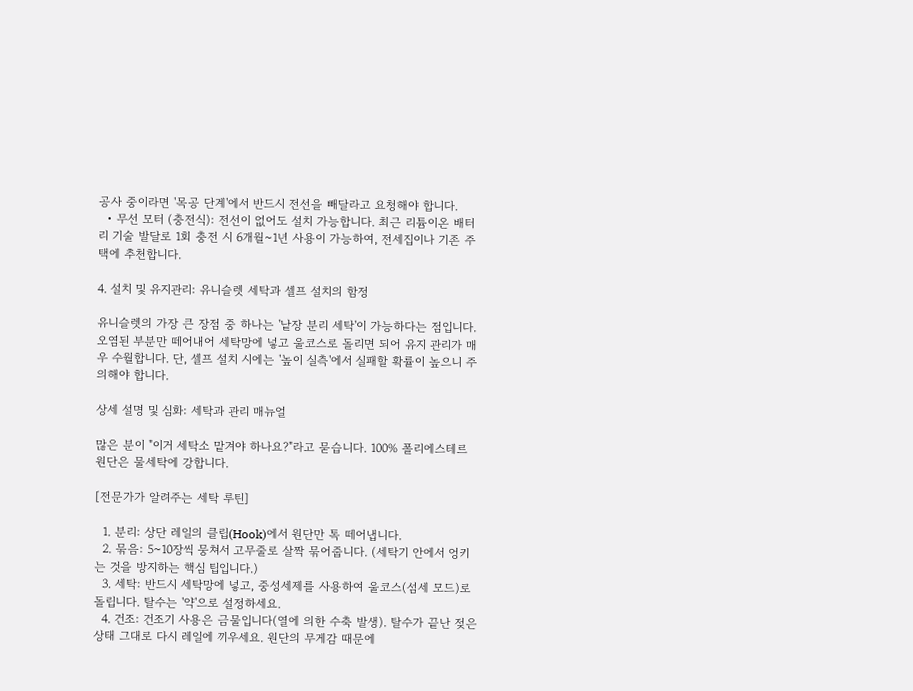공사 중이라면 '목공 단계'에서 반드시 전선을 빼달라고 요청해야 합니다.
  • 무선 모터 (충전식): 전선이 없어도 설치 가능합니다. 최근 리튬이온 배터리 기술 발달로 1회 충전 시 6개월~1년 사용이 가능하여, 전세집이나 기존 주택에 추천합니다.

4. 설치 및 유지관리: 유니슬렛 세탁과 셀프 설치의 함정

유니슬렛의 가장 큰 장점 중 하나는 '낱장 분리 세탁'이 가능하다는 점입니다. 오염된 부분만 떼어내어 세탁망에 넣고 울코스로 돌리면 되어 유지 관리가 매우 수월합니다. 단, 셀프 설치 시에는 '높이 실측'에서 실패할 확률이 높으니 주의해야 합니다.

상세 설명 및 심화: 세탁과 관리 매뉴얼

많은 분이 "이거 세탁소 맡겨야 하나요?"라고 묻습니다. 100% 폴리에스테르 원단은 물세탁에 강합니다.

[전문가가 알려주는 세탁 루틴]

  1. 분리: 상단 레일의 클립(Hook)에서 원단만 톡 떼어냅니다.
  2. 묶음: 5~10장씩 뭉쳐서 고무줄로 살짝 묶어줍니다. (세탁기 안에서 엉키는 것을 방지하는 핵심 팁입니다.)
  3. 세탁: 반드시 세탁망에 넣고, 중성세제를 사용하여 울코스(섬세 모드)로 돌립니다. 탈수는 '약'으로 설정하세요.
  4. 건조: 건조기 사용은 금물입니다(열에 의한 수축 발생). 탈수가 끝난 젖은 상태 그대로 다시 레일에 끼우세요. 원단의 무게감 때문에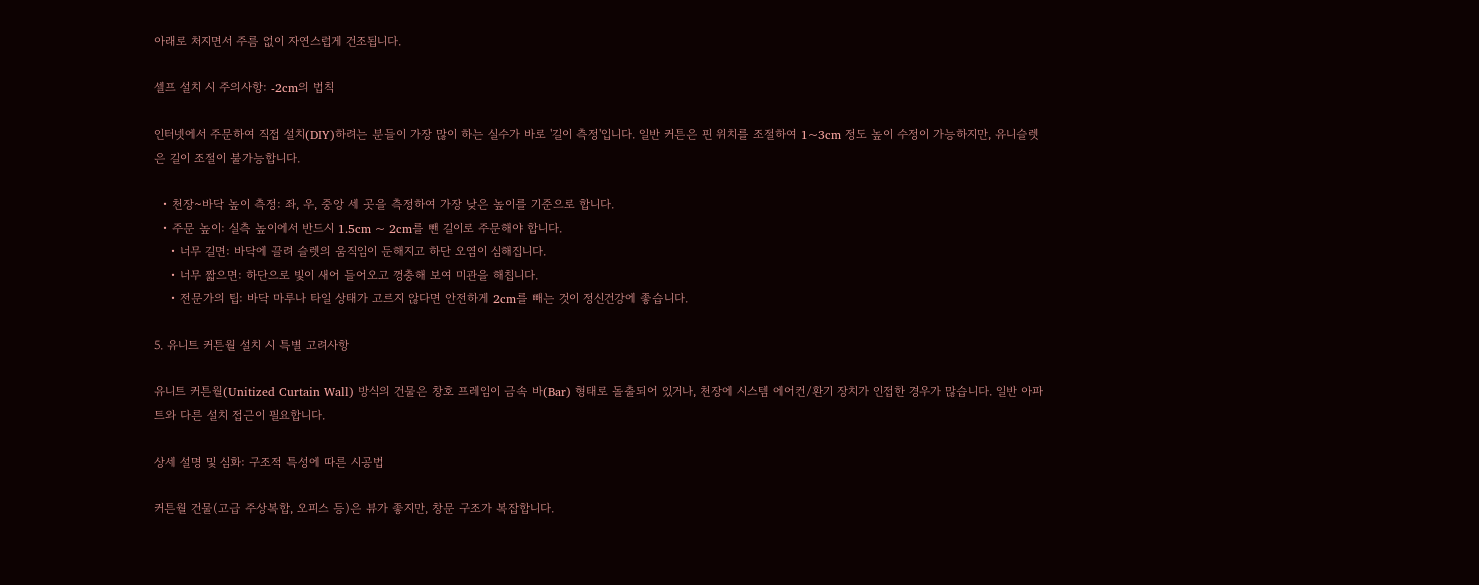아래로 처지면서 주름 없이 자연스럽게 건조됩니다.

셀프 설치 시 주의사항: -2cm의 법칙

인터넷에서 주문하여 직접 설치(DIY)하려는 분들이 가장 많이 하는 실수가 바로 '길이 측정'입니다. 일반 커튼은 핀 위치를 조절하여 1~3cm 정도 높이 수정이 가능하지만, 유니슬렛은 길이 조절이 불가능합니다.

  • 천장~바닥 높이 측정: 좌, 우, 중앙 세 곳을 측정하여 가장 낮은 높이를 기준으로 합니다.
  • 주문 높이: 실측 높이에서 반드시 1.5cm ~ 2cm를 뺀 길이로 주문해야 합니다.
    • 너무 길면: 바닥에 끌려 슬렛의 움직임이 둔해지고 하단 오염이 심해집니다.
    • 너무 짧으면: 하단으로 빛이 새어 들어오고 껑충해 보여 미관을 해칩니다.
    • 전문가의 팁: 바닥 마루나 타일 상태가 고르지 않다면 안전하게 2cm를 빼는 것이 정신건강에 좋습니다.

5. 유니트 커튼월 설치 시 특별 고려사항

유니트 커튼월(Unitized Curtain Wall) 방식의 건물은 창호 프레임이 금속 바(Bar) 형태로 돌출되어 있거나, 천장에 시스템 에어컨/환기 장치가 인접한 경우가 많습니다. 일반 아파트와 다른 설치 접근이 필요합니다.

상세 설명 및 심화: 구조적 특성에 따른 시공법

커튼월 건물(고급 주상복합, 오피스 등)은 뷰가 좋지만, 창문 구조가 복잡합니다.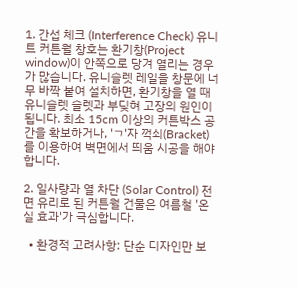1. 간섭 체크 (Interference Check) 유니트 커튼월 창호는 환기창(Project window)이 안쪽으로 당겨 열리는 경우가 많습니다. 유니슬렛 레일을 창문에 너무 바짝 붙여 설치하면, 환기창을 열 때 유니슬렛 슬렛과 부딪혀 고장의 원인이 됩니다. 최소 15cm 이상의 커튼박스 공간을 확보하거나, 'ㄱ'자 꺽쇠(Bracket)를 이용하여 벽면에서 띄움 시공을 해야 합니다.

2. 일사량과 열 차단 (Solar Control) 전면 유리로 된 커튼월 건물은 여름철 '온실 효과'가 극심합니다.

  • 환경적 고려사항: 단순 디자인만 보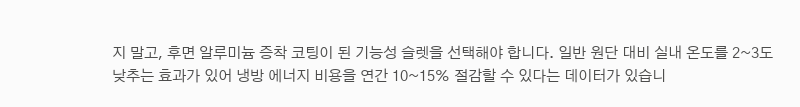지 말고, 후면 알루미늄 증착 코팅이 된 기능성 슬렛을 선택해야 합니다. 일반 원단 대비 실내 온도를 2~3도 낮추는 효과가 있어 냉방 에너지 비용을 연간 10~15% 절감할 수 있다는 데이터가 있습니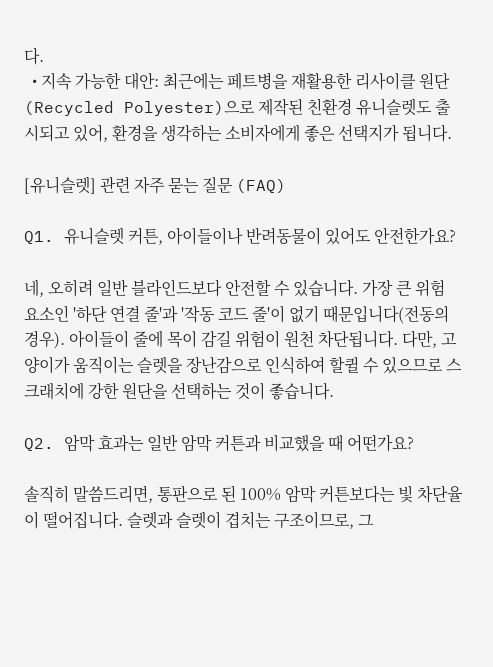다.
  • 지속 가능한 대안: 최근에는 페트병을 재활용한 리사이클 원단(Recycled Polyester)으로 제작된 친환경 유니슬렛도 출시되고 있어, 환경을 생각하는 소비자에게 좋은 선택지가 됩니다.

[유니슬렛] 관련 자주 묻는 질문 (FAQ)

Q1. 유니슬렛 커튼, 아이들이나 반려동물이 있어도 안전한가요?

네, 오히려 일반 블라인드보다 안전할 수 있습니다. 가장 큰 위험 요소인 '하단 연결 줄'과 '작동 코드 줄'이 없기 때문입니다(전동의 경우). 아이들이 줄에 목이 감길 위험이 원천 차단됩니다. 다만, 고양이가 움직이는 슬렛을 장난감으로 인식하여 할퀼 수 있으므로 스크래치에 강한 원단을 선택하는 것이 좋습니다.

Q2. 암막 효과는 일반 암막 커튼과 비교했을 때 어떤가요?

솔직히 말씀드리면, 통판으로 된 100% 암막 커튼보다는 빛 차단율이 떨어집니다. 슬렛과 슬렛이 겹치는 구조이므로, 그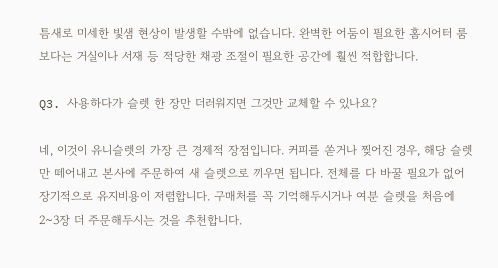틈새로 미세한 빛샘 현상이 발생할 수밖에 없습니다. 완벽한 어둠이 필요한 홈시어터 룸보다는 거실이나 서재 등 적당한 채광 조절이 필요한 공간에 훨씬 적합합니다.

Q3. 사용하다가 슬렛 한 장만 더러워지면 그것만 교체할 수 있나요?

네, 이것이 유니슬렛의 가장 큰 경제적 장점입니다. 커피를 쏟거나 찢어진 경우, 해당 슬렛만 떼어내고 본사에 주문하여 새 슬렛으로 끼우면 됩니다. 전체를 다 바꿀 필요가 없어 장기적으로 유지비용이 저렴합니다. 구매처를 꼭 기억해두시거나 여분 슬렛을 처음에 2~3장 더 주문해두시는 것을 추천합니다.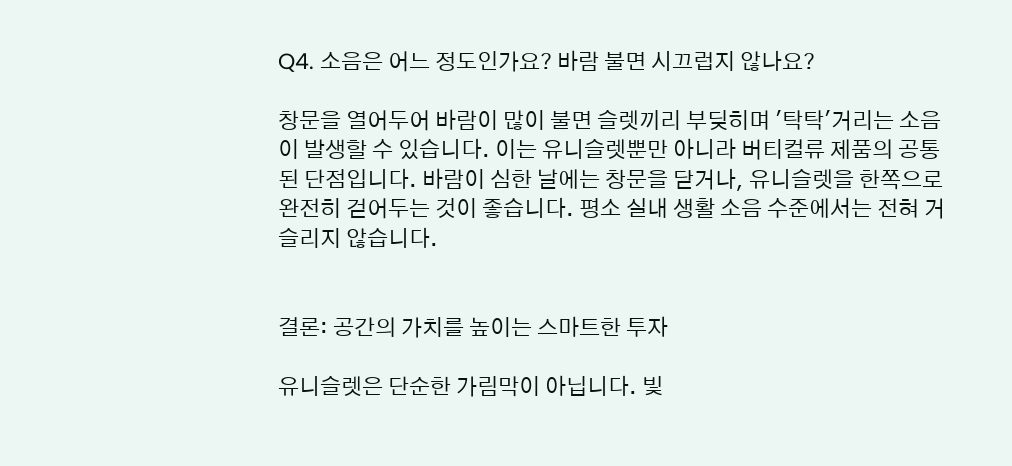Q4. 소음은 어느 정도인가요? 바람 불면 시끄럽지 않나요?

창문을 열어두어 바람이 많이 불면 슬렛끼리 부딪히며 '탁탁'거리는 소음이 발생할 수 있습니다. 이는 유니슬렛뿐만 아니라 버티컬류 제품의 공통된 단점입니다. 바람이 심한 날에는 창문을 닫거나, 유니슬렛을 한쪽으로 완전히 걷어두는 것이 좋습니다. 평소 실내 생활 소음 수준에서는 전혀 거슬리지 않습니다.


결론: 공간의 가치를 높이는 스마트한 투자

유니슬렛은 단순한 가림막이 아닙니다. 빛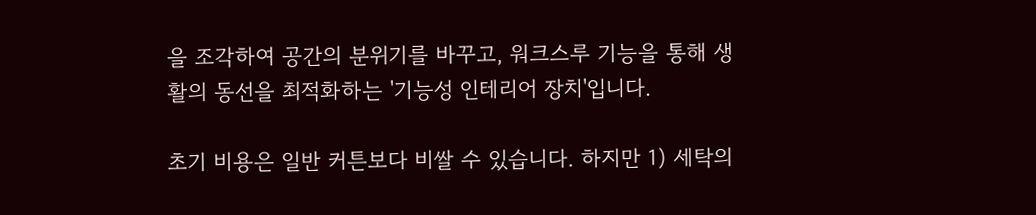을 조각하여 공간의 분위기를 바꾸고, 워크스루 기능을 통해 생활의 동선을 최적화하는 '기능성 인테리어 장치'입니다.

초기 비용은 일반 커튼보다 비쌀 수 있습니다. 하지만 1) 세탁의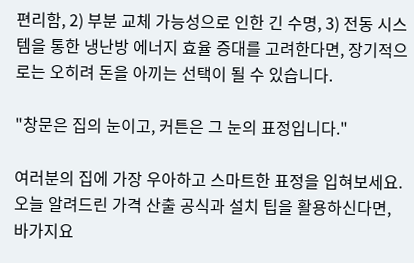편리함, 2) 부분 교체 가능성으로 인한 긴 수명, 3) 전동 시스템을 통한 냉난방 에너지 효율 증대를 고려한다면, 장기적으로는 오히려 돈을 아끼는 선택이 될 수 있습니다.

"창문은 집의 눈이고, 커튼은 그 눈의 표정입니다."

여러분의 집에 가장 우아하고 스마트한 표정을 입혀보세요. 오늘 알려드린 가격 산출 공식과 설치 팁을 활용하신다면, 바가지요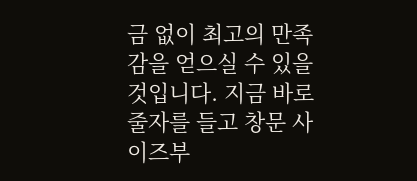금 없이 최고의 만족감을 얻으실 수 있을 것입니다. 지금 바로 줄자를 들고 창문 사이즈부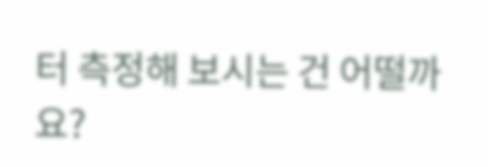터 측정해 보시는 건 어떨까요?